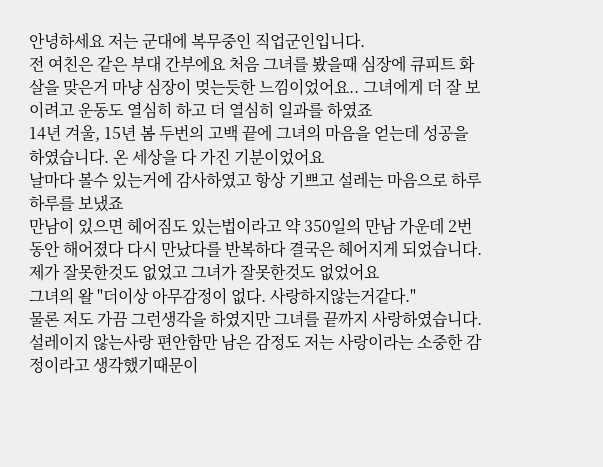안녕하세요 저는 군대에 복무중인 직업군인입니다.
전 여친은 같은 부대 간부에요 처음 그녀를 봤을때 심장에 큐피트 화살을 맞은거 마냥 심장이 멎는듯한 느낌이었어요.. 그녀에게 더 잘 보이려고 운동도 열심히 하고 더 열심히 일과를 하였죠
14년 겨울, 15년 봄 두번의 고백 끝에 그녀의 마음을 얻는데 성공을 하였습니다. 온 세상을 다 가진 기분이었어요
날마다 볼수 있는거에 감사하였고 항상 기쁘고 설레는 마음으로 하루하루를 보냈죠
만남이 있으면 헤어짐도 있는법이라고 약 350일의 만남 가운데 2번동안 해어졌다 다시 만났다를 반복하다 결국은 헤어지게 되었습니다. 제가 잘못한것도 없었고 그녀가 잘못한것도 없었어요
그녀의 왈 "더이상 아무감정이 없다. 사랑하지않는거같다."
물론 저도 가끔 그런생각을 하였지만 그녀를 끝까지 사랑하였습니다. 설레이지 않는사랑 편안함만 남은 감정도 저는 사랑이라는 소중한 감정이라고 생각했기때문이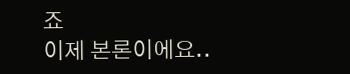죠
이제 본론이에요..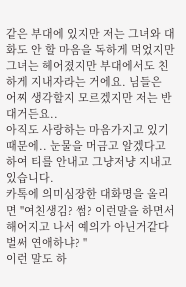같은 부대에 있지만 저는 그녀와 대화도 안 할 마음을 독하게 먹었지만 그녀는 헤어졌지만 부대에서도 친하게 지내자라는 거에요. 님들은 어찌 생각할지 모르겠지만 저는 반대거든요..
아직도 사랑하는 마음가지고 있기때문에.. 눈물을 머금고 알겠다고 하여 티를 안내고 그냥저냥 지내고 있습니다.
카톡에 의미심장한 대화명을 올리면 "여친생김? 썸? 이런말을 하면서 해어지고 나서 예의가 아닌거같다 벌써 연애하냐? "
이런 말도 하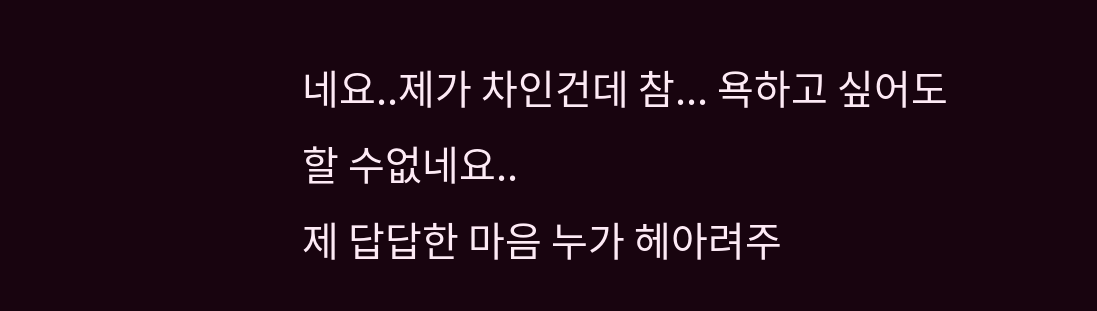네요..제가 차인건데 참... 욕하고 싶어도 할 수없네요..
제 답답한 마음 누가 헤아려주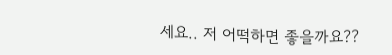세요.. 저 어떡하면 좋을까요??